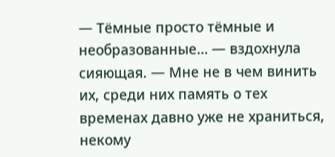— Тёмные просто тёмные и необразованные… — вздохнула сияющая. — Мне не в чем винить их, среди них память о тех временах давно уже не храниться, некому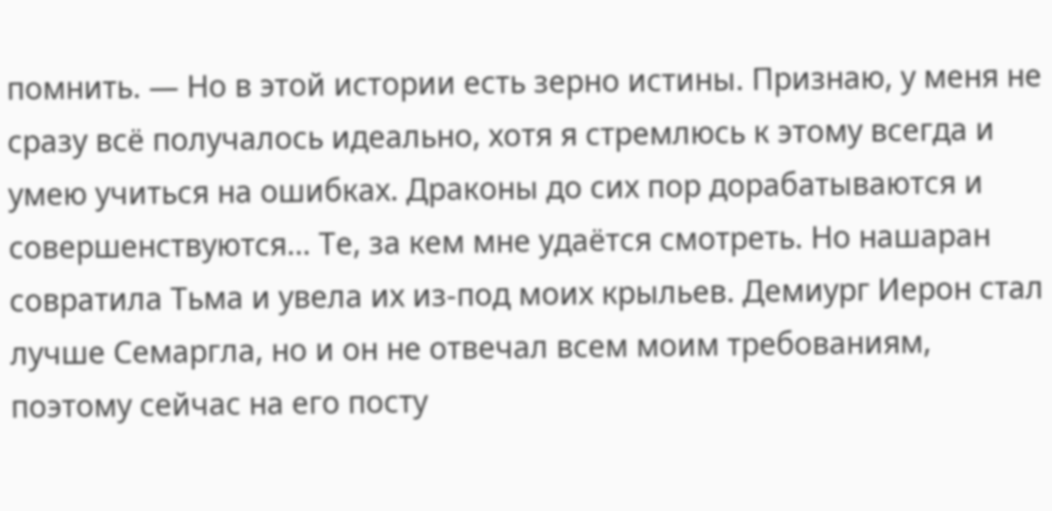помнить. — Но в этой истории есть зерно истины. Признаю, у меня не сразу всё получалось идеально, хотя я стремлюсь к этому всегда и умею учиться на ошибках. Драконы до сих пор дорабатываются и совершенствуются… Те, за кем мне удаётся смотреть. Но нашаран совратила Тьма и увела их из-под моих крыльев. Демиург Иерон стал лучше Семаргла, но и он не отвечал всем моим требованиям, поэтому сейчас на его посту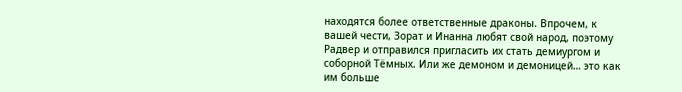находятся более ответственные драконы. Впрочем, к вашей чести, Зорат и Инанна любят свой народ, поэтому Радвер и отправился пригласить их стать демиургом и соборной Тёмных. Или же демоном и демоницей… это как им больше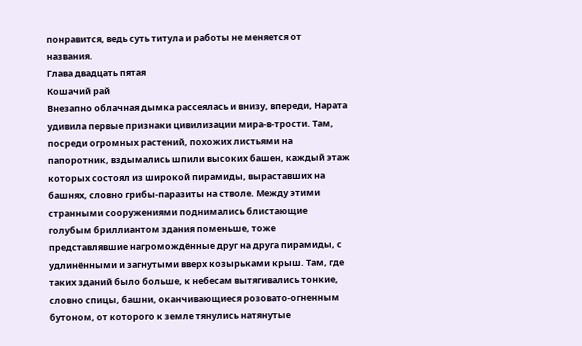понравится, ведь суть титула и работы не меняется от названия.
Глава двадцать пятая
Кошачий рай
Внезапно облачная дымка рассеялась и внизу, впереди, Нарата удивила первые признаки цивилизации мира-в-трости. Там, посреди огромных растений, похожих листьями на папоротник, вздымались шпили высоких башен, каждый этаж которых состоял из широкой пирамиды, выраставших на башнях, словно грибы-паразиты на стволе. Между этими странными сооружениями поднимались блистающие голубым бриллиантом здания поменьше, тоже представлявшие нагромождённые друг на друга пирамиды, с удлинёнными и загнутыми вверх козырьками крыш. Там, где таких зданий было больше, к небесам вытягивались тонкие, словно спицы, башни, оканчивающиеся розовато-огненным бутоном, от которого к земле тянулись натянутые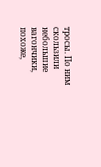тросы. По ним скользили небольшие вагончики, похоже,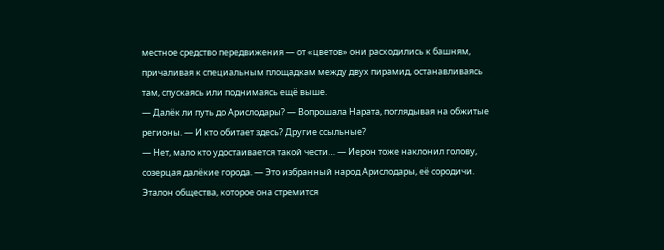местное средство передвижения — от «цветов» они расходились к башням, причаливая к специальным площадкам между двух пирамид, останавливаясь там, спускаясь или поднимаясь ещё выше.
— Далёк ли путь до Арислодары? — Вопрошала Нарата, поглядывая на обжитые регионы. — И кто обитает здесь? Другие ссыльные?
— Нет, мало кто удостаивается такой чести… — Иерон тоже наклонил голову, созерцая далёкие города. — Это избранный народ Арислодары, её сородичи. Эталон общества, которое она стремится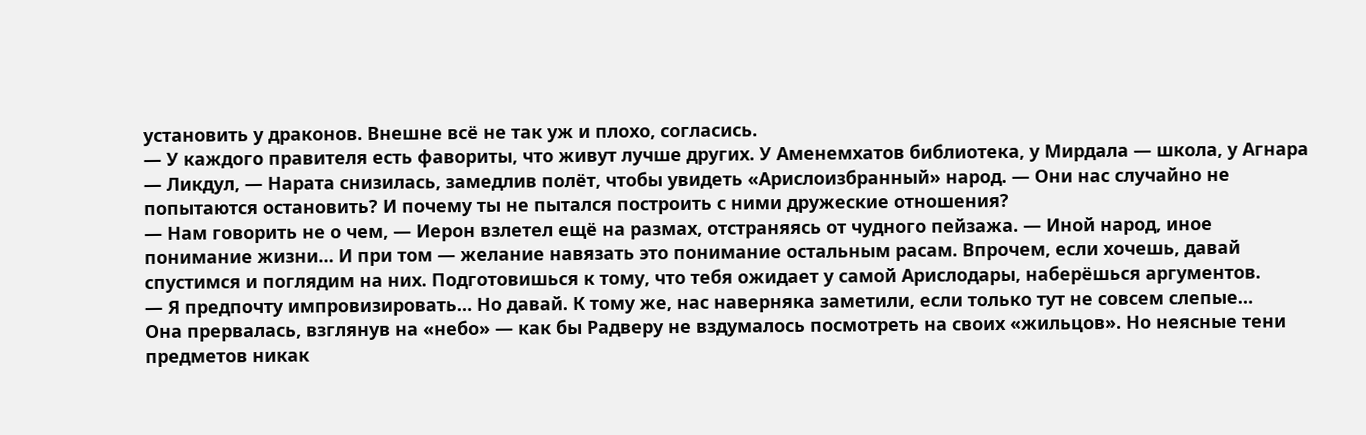установить у драконов. Внешне всё не так уж и плохо, согласись.
— У каждого правителя есть фавориты, что живут лучше других. У Аменемхатов библиотека, у Мирдала — школа, у Агнара — Ликдул, — Нарата снизилась, замедлив полёт, чтобы увидеть «Арислоизбранный» народ. — Они нас случайно не попытаются остановить? И почему ты не пытался построить с ними дружеские отношения?
— Нам говорить не о чем, — Иерон взлетел ещё на размах, отстраняясь от чудного пейзажа. — Иной народ, иное понимание жизни… И при том — желание навязать это понимание остальным расам. Впрочем, если хочешь, давай спустимся и поглядим на них. Подготовишься к тому, что тебя ожидает у самой Арислодары, наберёшься аргументов.
— Я предпочту импровизировать… Но давай. К тому же, нас наверняка заметили, если только тут не совсем слепые…
Она прервалась, взглянув на «небо» — как бы Радверу не вздумалось посмотреть на своих «жильцов». Но неясные тени предметов никак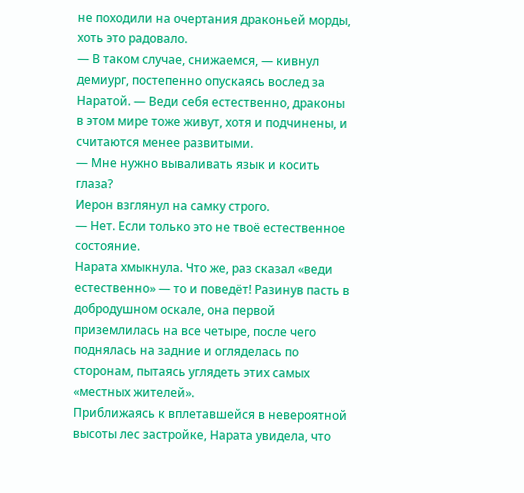не походили на очертания драконьей морды, хоть это радовало.
— В таком случае, снижаемся, — кивнул демиург, постепенно опускаясь вослед за Наратой. — Веди себя естественно, драконы в этом мире тоже живут, хотя и подчинены, и считаются менее развитыми.
— Мне нужно вываливать язык и косить глаза?
Иерон взглянул на самку строго.
— Нет. Если только это не твоё естественное состояние.
Нарата хмыкнула. Что же, раз сказал «веди естественно» — то и поведёт! Разинув пасть в добродушном оскале, она первой приземлилась на все четыре, после чего поднялась на задние и огляделась по сторонам, пытаясь углядеть этих самых «местных жителей».
Приближаясь к вплетавшейся в невероятной высоты лес застройке, Нарата увидела, что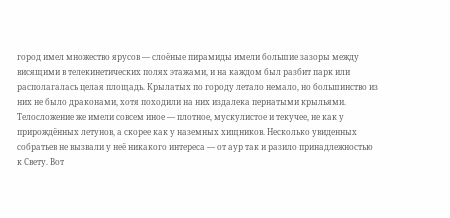город имел множество ярусов — слоёные пирамиды имели большие зазоры между висящими в телекинетических полях этажами, и на каждом был разбит парк или располагалась целая площадь. Крылатых по городу летало немало, но большинство из них не было драконами, хотя походили на них издалека пернатыми крыльями. Телосложение же имели совсем иное — плотное, мускулистое и текучее, не как у прирождённых летунов, а скорее как у наземных хищников. Несколько увиденных собратьев не вызвали у неё никакого интереса — от аур так и разило принадлежностью к Свету. Вот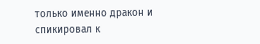только именно дракон и спикировал к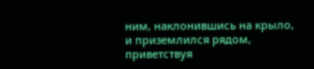ним, наклонившись на крыло, и приземлился рядом, приветствуя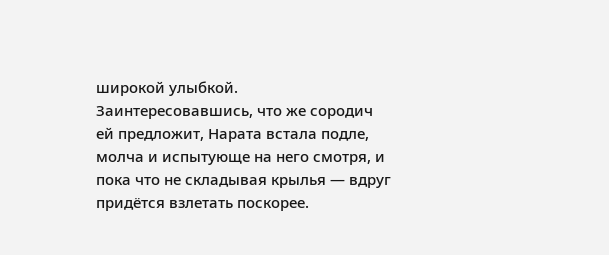широкой улыбкой. Заинтересовавшись, что же сородич ей предложит, Нарата встала подле, молча и испытующе на него смотря, и пока что не складывая крылья — вдруг придётся взлетать поскорее.